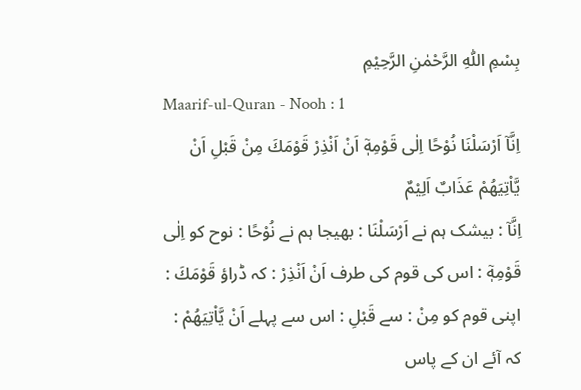بِسْمِ اللّٰهِ الرَّحْمٰنِ الرَّحِيْمِ
Maarif-ul-Quran - Nooh : 1
اِنَّاۤ اَرْسَلْنَا نُوْحًا اِلٰى قَوْمِهٖۤ اَنْ اَنْذِرْ قَوْمَكَ مِنْ قَبْلِ اَنْ یَّاْتِیَهُمْ عَذَابٌ اَلِیْمٌ
اِنَّآ : بیشک ہم نے اَرْسَلْنَا : بھیجا ہم نے نُوْحًا : نوح کو اِلٰى قَوْمِهٖٓ : اس کی قوم کی طرف اَنْ اَنْذِرْ : کہ ڈراؤ قَوْمَكَ : اپنی قوم کو مِنْ : سے قَبْلِ : اس سے پہلے اَنْ يَّاْتِيَهُمْ : کہ آئے ان کے پاس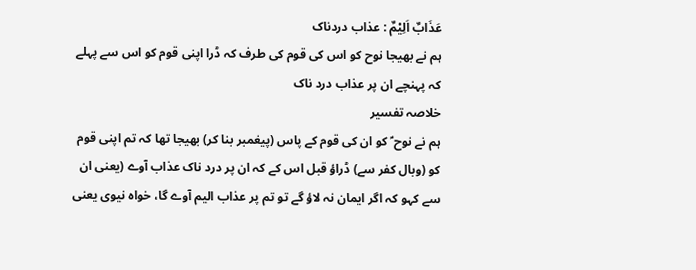عَذَابٌ اَلِيْمٌ : عذاب دردناک
ہم نے بھیجا نوح کو اس کی قوم کی طرف کہ ڈرا اپنی قوم کو اس سے پہلے کہ پہنچے ان پر عذاب درد ناک
خلاصہ تفسیر
ہم نے نوح ؑ کو ان کی قوم کے پاس (پیغمبر بنا کر) بھیجا تھا کہ تم اپنی قوم کو (وبال کفر سے) ڈراؤ قبل اس کے کہ ان پر درد ناک عذاب آوے (یعنی ان سے کہو کہ اگر ایمان نہ لاؤ گے تو تم پر عذاب الیم آوے گا، خواہ نیوی یعنی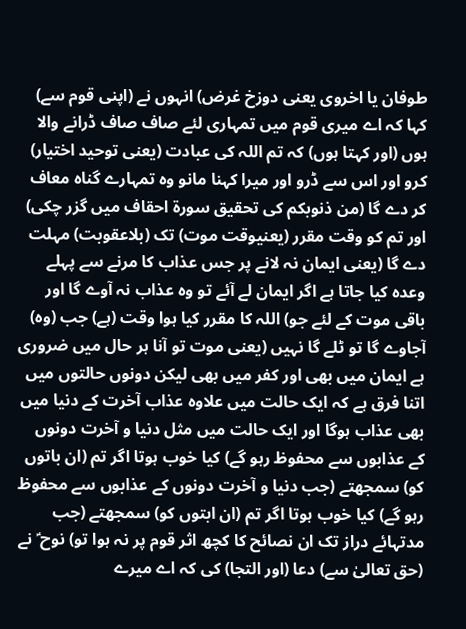طوفان یا اخروی یعنی دوزخ غرض) انہوں نے (اپنی قوم سے) کہا کہ اے میری قوم میں تمہاری لئے صاف صاف ڈرانے والا ہوں (اور کہتا ہوں) کہ تم اللہ کی عبادت (یعنی توحید اختیار) کرو اور اس سے ڈرو اور میرا کہنا مانو وہ تمہارے گناہ معاف کر دے گا (من ذنوبکم کی تحقیق سورة احقاف میں گزر چکی) اور تم کو وقت مقرر (یعنیوقت موت) تک (بلاعقوبت) مہلت دے گا (یعنی ایمان نہ لانے پر جس عذاب کا مرنے سے پہلے وعدہ کیا جاتا ہے اگر ایمان لے آئے تو وہ عذاب نہ آوے گا اور باقی موت کے لئے جو) اللہ کا مقرر کیا ہوا وقت (ہے) جب (وہ) آجاوے گا تو ٹلے گا نہیں (یعنی موت تو آنا ہر حال میں ضروری ہے ایمان میں بھی اور کفر میں بھی لیکن دونوں حالتوں میں اتنا فرق ہے کہ ایک حالت میں علاوہ عذاب آخرت کے دنیا میں بھی عذاب ہوگا اور ایک حالت میں مثل دنیا و آخرت دونوں کے عذابوں سے محفوظ رہو گے) کیا خوب ہوتا اگر تم (ان باتوں کو) سمجھتے (جب دنیا و آخرت دونوں کے عذابوں سے محفوظ رہو گے) کیا خوب ہوتا اگر تم (ان ابتوں کو) سمجھتے (جب مدتہائے دراز تک ان نصائح کا کچھ اثر قوم پر نہ ہوا تو) نوح ؑ نے (حق تعالیٰ سے) دعا (اور التجا) کی کہ اے میرے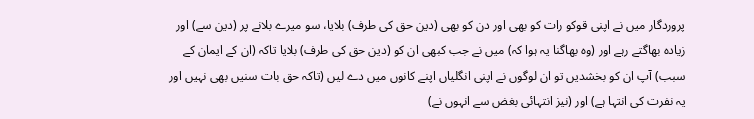پروردگار میں نے اپنی قوکو رات کو بھی اور دن کو بھی (دین حق کی طرف) بلایا، سو میرے بلانے پر (دین سے) اور زیادہ بھاگتے رہے اور (وہ بھاگنا یہ ہوا کہ) میں نے جب کبھی ان کو (دین حق کی طرف) بلایا تاکہ (ان کے ایمان کے سبب) آپ ان کو بخشدیں تو ان لوگوں نے اپنی انگلیاں اپنے کانوں میں دے لیں (تاکہ حق بات سنیں بھی نہیں اور یہ نفرت کی انتہا ہے) اور (نیز انتہائی بغض سے انہوں نے)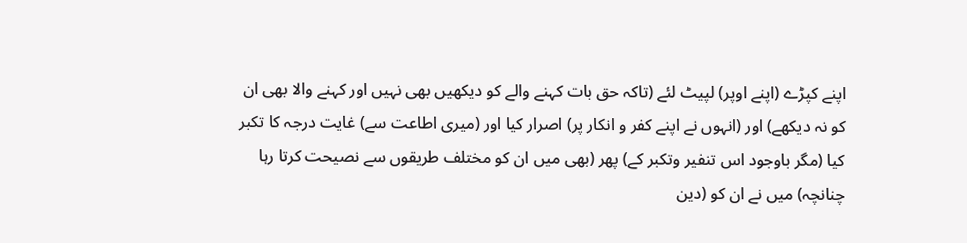اپنے کپڑے (اپنے اوپر) لپیٹ لئے (تاکہ حق بات کہنے والے کو دیکھیں بھی نہیں اور کہنے والا بھی ان کو نہ دیکھے) اور (انہوں نے اپنے کفر و انکار پر) اصرار کیا اور (میری اطاعت سے) غایت درجہ کا تکبر کیا (مگر باوجود اس تنفیر وتکبر کے) پھر (بھی میں ان کو مختلف طریقوں سے نصیحت کرتا رہا چنانچہ) میں نے ان کو (دین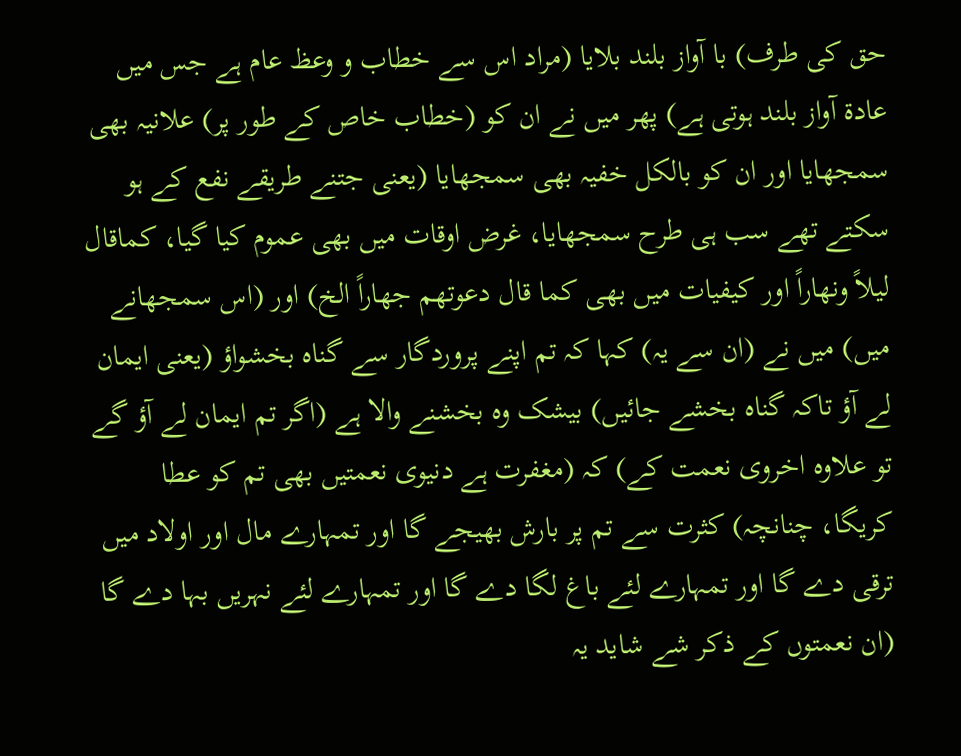حق کی طرف) با آواز بلند بلایا (مراد اس سے خطاب و وعظ عام ہے جس میں عادة آواز بلند ہوتی ہے) پھر میں نے ان کو (خطاب خاص کے طور پر) علانیہ بھی سمجھایا اور ان کو بالکل خفیہ بھی سمجھایا (یعنی جتنے طریقے نفع کے ہو سکتے تھے سب ہی طرح سمجھایا، غرض اوقات میں بھی عموم کیا گیا، کماقال لیلاً ونھاراً اور کیفیات میں بھی کما قال دعوتھم جھاراً الخ) اور (اس سمجھانے میں) میں نے (ان سے یہ) کہا کہ تم اپنے پروردگار سے گناہ بخشواؤ (یعنی ایمان لے آؤ تاکہ گناہ بخشے جائیں) بیشک وہ بخشنے والا ہے (اگر تم ایمان لے آؤ گے تو علاوہ اخروی نعمت کے) کہ (مغفرت ہے دنیوی نعمتیں بھی تم کو عطا کریگا، چنانچہ) کثرت سے تم پر بارش بھیجے گا اور تمہارے مال اور اولاد میں ترقی دے گا اور تمہارے لئے باغ لگا دے گا اور تمہارے لئے نہریں بہا دے گا (ان نعمتوں کے ذکر شے شاید یہ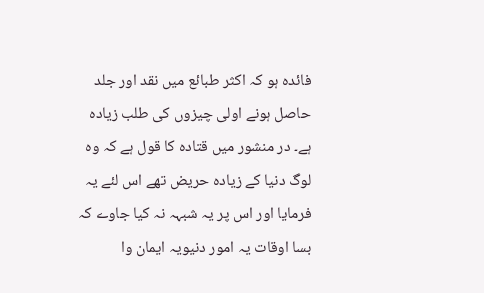فائدہ ہو کہ اکثر طبائع میں نقد اور جلد حاصل ہونے اولی چیزوں کی طلب زیادہ ہے۔ در منشور میں قتادہ کا قول ہے کہ وہ لوگ دنیا کے زیادہ حریض تھے اس لئے یہ فرمایا اور اس پر یہ شبہہ نہ کیا جاوے کہ بسا اوقات یہ امور دنیویہ ایمان وا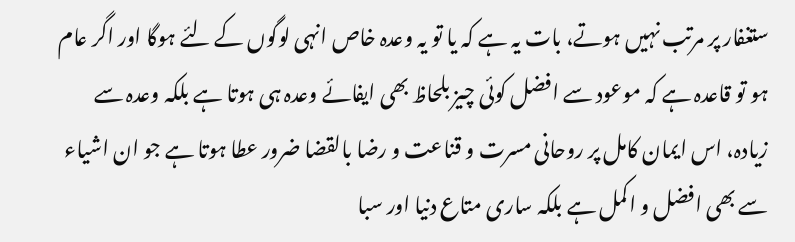ستغفار پر مرتب نہیں ہوتے، بات یہ ہے کہ یا تو یہ وعدہ خاص انہی لوگوں کے لئے ہوگا اور اگر عام ہو تو قاعدہ ہے کہ موعود سے افضل کوئی چیز بلحاظ بھی ایفائے وعدہ ہی ہوتا ہے بلکہ وعدہ سے زیادہ، اس ایمان کامل پر روحانی مسرت و قناعت و رضا بالقضا ضرور عطا ہوتا ہے جو ان اشیاء سے بھی افضل و اکمل ہے بلکہ ساری متاع دنیا اور سبا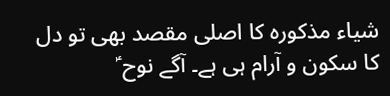شیاء مذکورہ کا اصلی مقصد بھی تو دل کا سکون و آرام ہی ہے۔ آگے نوح ؑ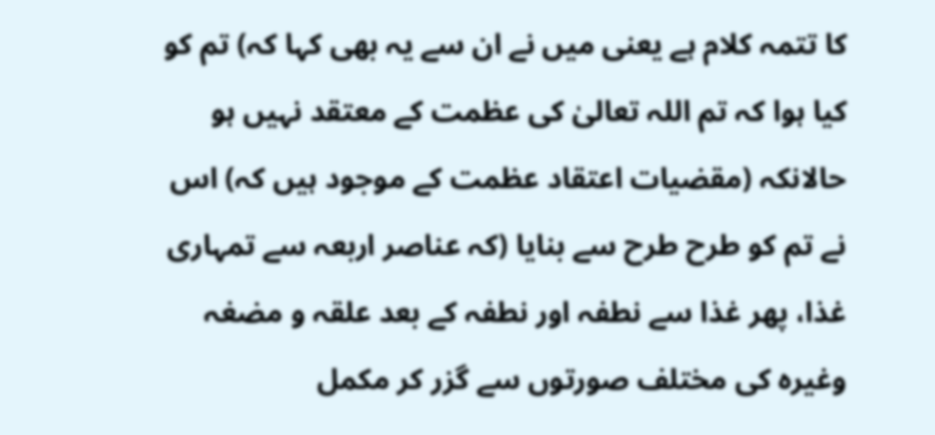کا تتمہ کلام ہے یعنی میں نے ان سے یہ بھی کہا کہ) تم کو کیا ہوا کہ تم اللہ تعالیٰ کی عظمت کے معتقد نہیں ہو حالانکہ (مقضیات اعتقاد عظمت کے موجود ہیں کہ) اس نے تم کو طرح طرح سے بنایا (کہ عناصر اربعہ سے تمہاری غذا، پھر غذا سے نطفہ اور نطفہ کے بعد علقہ و مضغہ وغیرہ کی مختلف صورتوں سے گزر کر مکمل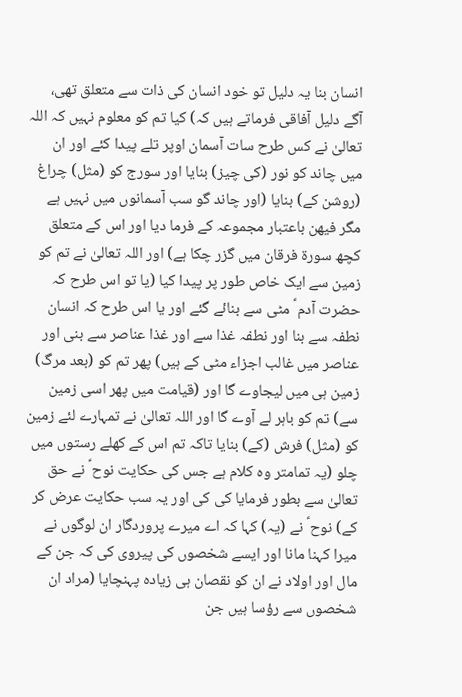انسان بنا یہ دلیل تو خود انسان کی ذات سے متعلق تھی، آگے دلیل آفاقی فرماتے ہیں کہ) کیا تم کو معلوم نہیں کہ اللہ تعالیٰ نے کس طرح سات آسمان اوپر تلے پیدا کئے اور ان میں چاند کو نور (کی چیز) بنایا اور سورج کو (مثل) چراغ (روشن کے) بنایا (اور چاند گو سب آسمانوں میں نہیں ہے مگر فیھن باعتبار مجموعہ کے فرما دیا اور اس کے متعلق کچھ سورة فرقان میں گزر چکا ہے) اور اللہ تعالیٰ نے تم کو زمین سے ایک خاص طور پر پیدا کیا (یا تو اس طرح کہ حضرت آدم ؑ مٹی سے بنائے گئے اور یا اس طرح کہ انسان نطفہ سے بنا اور نطفہ غذا سے اور غذا عناصر سے بنی اور عناصر میں غالب اجزاء مٹی کے ہیں) پھر تم کو (بعد مرگ) زمین ہی میں لیجاوے گا اور (قیامت میں پھر اسی زمین سے) تم کو باہر لے آوے گا اور اللہ تعالیٰ نے تمہارے لئے زمین کو (مثل) فرش (کے) بنایا تاکہ تم اس کے کھلے رستوں میں چلو (یہ تمامتر وہ کلام ہے جس کی حکایت نوح ؑ نے حق تعالیٰ سے بطور فرمایا کی کی اور یہ سب حکایت عرض کر کے) نوح ؑ نے (یہ) کہا کہ اے میرے پروردگار ان لوگوں نے میرا کہنا مانا اور ایسے شخصوں کی پیروی کی کہ جن کے مال اور اولاد نے ان کو نقصان ہی زیادہ پہنچایا (مراد ان شخصوں سے رؤسا ہیں جن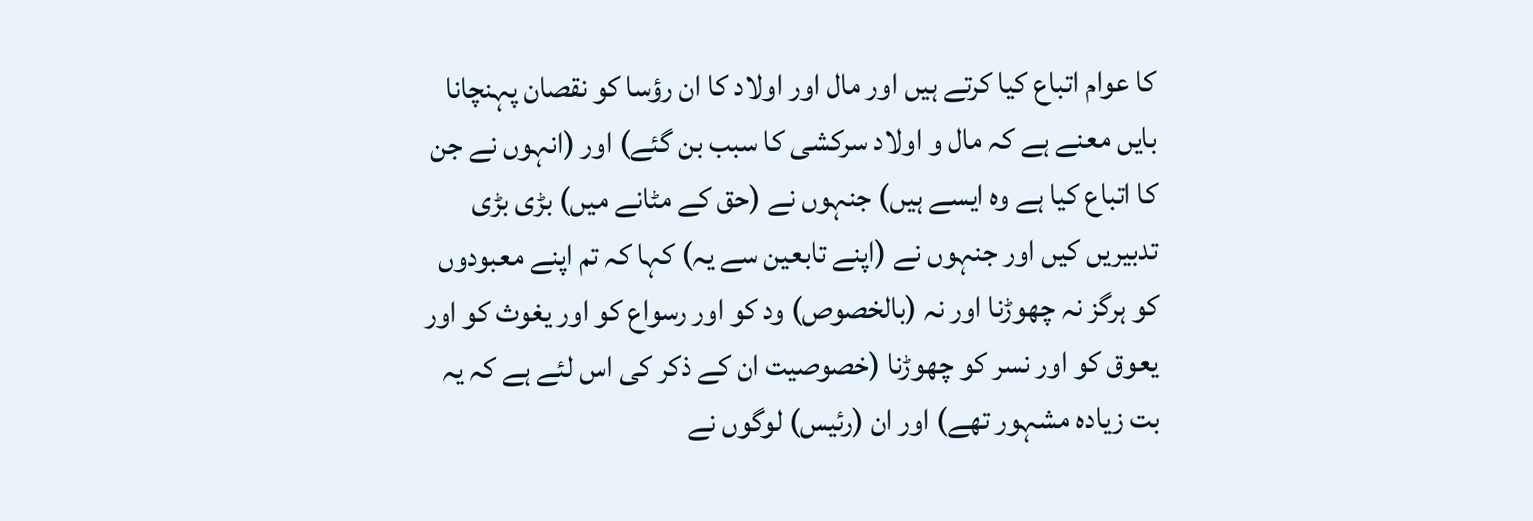کا عوام اتباع کیا کرتے ہیں اور مال اور اولاد کا ان رؤسا کو نقصان پہنچانا بایں معنے ہے کہ مال و اولاد سرکشی کا سبب بن گئے) اور (انہوں نے جن کا اتباع کیا ہے وہ ایسے ہیں) جنہوں نے (حق کے مٹانے میں) بڑی بڑی تدبیریں کیں اور جنہوں نے (اپنے تابعین سے یہ) کہا کہ تم اپنے معبودوں کو ہرگز نہ چھوڑنا اور نہ (بالخصوص) ود کو اور رسواع کو اور یغوث کو اور یعوق کو اور نسر کو چھوڑنا (خصوصیت ان کے ذکر کی اس لئے ہے کہ یہ بت زیادہ مشہور تھے) اور ان (رئیس) لوگوں نے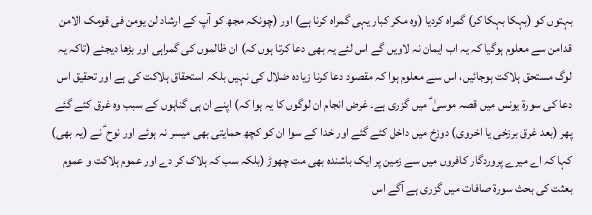بہتوں کو (بہکا بہکا کر) گمراہ کردیا (وہ مکر کبار یہی گمراہ کرنا ہے) اور (چونکہ مجھ کو آپ کے ارشاد لن یومن فی قومک الامن قدامن سے معلوم ہوگیا کہ یہ اب ایمان نہ لاویں گے اس لئے یہ بھی دعا کرتا ہوں کہ) ان ظالموں کی گمراہی اور بڑھا دیجئے (تاکہ یہ لوگ مستحق ہلاکت ہوجائیں، اس سے معلوم ہوا کہ مقصود دعا کرنا زیادہ ضلال کی نہیں بلکہ استحقاق ہلاکت کی ہے اور تحقیق اس دعا کی سورة یونس میں قصہ موسیٰ ؑ میں گزری ہے۔ غرض انجام ان لوگوں کا یہ ہوا کہ) اپنے ان ہی گناہوں کے سبب وہ غرق کئے گئے پھر (بعد غرق برزخی یا اخروی) دوزخ میں داخل کئے گئے اور خدا کے سوا ان کو کچھ حمایتی بھی میسر نہ ہوئے اور نوح ؑ نے (یہ بھی) کہا کہ اے میرے پروردگار کافروں میں سے زمین پر ایک باشندہ بھی مت چھوڑ (بلکہ سب کہ ہلاک کر دے اور عموم ہلاکت و عموم بعثت کی بحث سورة صافات میں گزری ہے آگے اس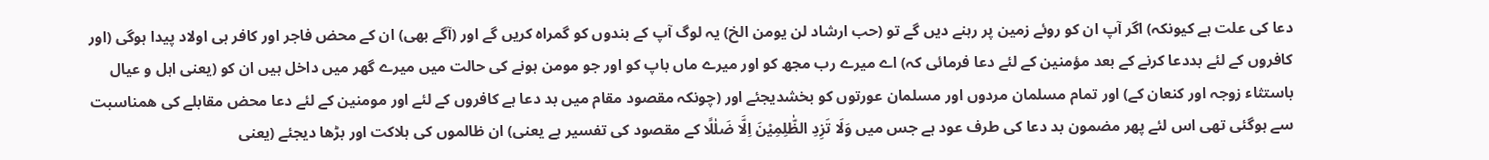دعا کی علت ہے کیونکہ) اگر آپ ان کو روئے زمین پر رہنے دیں گے تو (حب ارشاد لن یومن الخ) یہ لوگ آپ کے بندوں کو گمراہ کریں گے اور (آگے بھی) ان کے محض فاجر اور کافر ہی اولاد پیدا ہوگی (اور کافروں کے لئے بددعا کرنے کے بعد مؤمنین کے لئے دعا فرمائی کہ) اے میرے رب مجھ کو اور میرے ماں باپ کو اور جو مومن ہونے کی حالت میں میرے گھر میں داخل ہیں ان کو (یعنی اہل و عیال باستثاء زوجہ اور کنعان کے) اور تمام مسلمان مردوں اور مسلمان عورتوں کو بخشدیجئے اور (چونکہ مقصود مقام میں بد دعا ہے کافروں کے لئے اور مومنین کے لئے دعا محض مقابلے کی ھمناسبت سے ہوگئی تھی اس لئے پھر مضمون بد دعا کی طرف عود ہے جس میں وَلَا تَزِدِ الظّٰلِمِيْنَ اِلَّا ضَلٰلًا کے مقصود کی تفسیر ہے یعنی) ان ظالموں کی ہلاکت اور بڑھا دیجئے (یعنی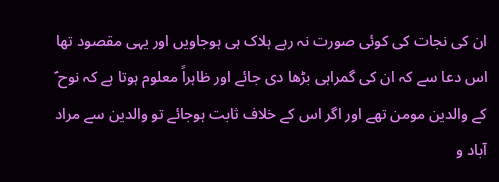ان کی نجات کی کوئی صورت نہ رہے ہلاک ہی ہوجاویں اور یہی مقصود تھا اس دعا سے کہ ان کی گمراہی بڑھا دی جائے اور ظاہراً معلوم ہوتا ہے کہ نوح ؑ کے والدین مومن تھے اور اگر اس کے خلاف ثابت ہوجائے تو والدین سے مراد آباد و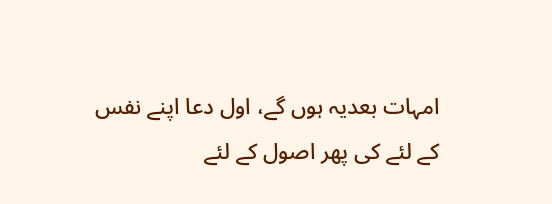امہات بعدیہ ہوں گے، اول دعا اپنے نفس کے لئے کی پھر اصول کے لئے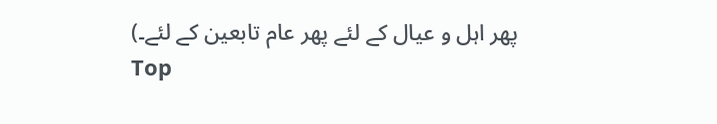پھر اہل و عیال کے لئے پھر عام تابعین کے لئے۔)
Top